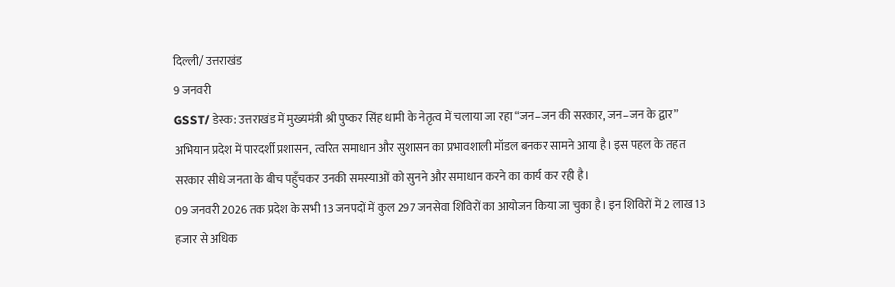दिल्ली/ उत्तराखंड
9 जनवरी
GSST/ डेस्क: उत्तराखंड में मुख्यमंत्री श्री पुष्कर सिंह धामी के नेतृत्व में चलाया जा रहा “जन–जन की सरकार, जन–जन के द्वार” अभियान प्रदेश में पारदर्शी प्रशासन, त्वरित समाधान और सुशासन का प्रभावशाली मॉडल बनकर सामने आया है। इस पहल के तहत सरकार सीधे जनता के बीच पहुँचकर उनकी समस्याओं को सुनने और समाधान करने का कार्य कर रही है।
09 जनवरी 2026 तक प्रदेश के सभी 13 जनपदों में कुल 297 जनसेवा शिविरों का आयोजन किया जा चुका है। इन शिविरों में 2 लाख 13 हजार से अधिक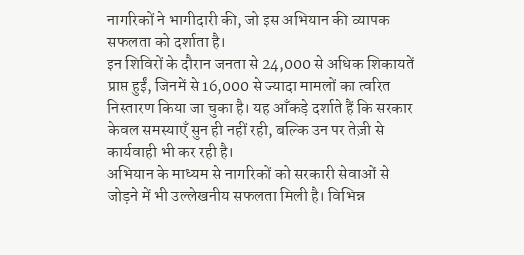नागरिकों ने भागीदारी की, जो इस अभियान की व्यापक सफलता को दर्शाता है।
इन शिविरों के दौरान जनता से 24,000 से अधिक शिकायतें प्राप्त हुईं, जिनमें से 16,000 से ज्यादा मामलों का त्वरित निस्तारण किया जा चुका है। यह आँकड़े दर्शाते हैं कि सरकार केवल समस्याएँ सुन ही नहीं रही, बल्कि उन पर तेज़ी से कार्यवाही भी कर रही है।
अभियान के माध्यम से नागरिकों को सरकारी सेवाओं से जोड़ने में भी उल्लेखनीय सफलता मिली है। विभिन्न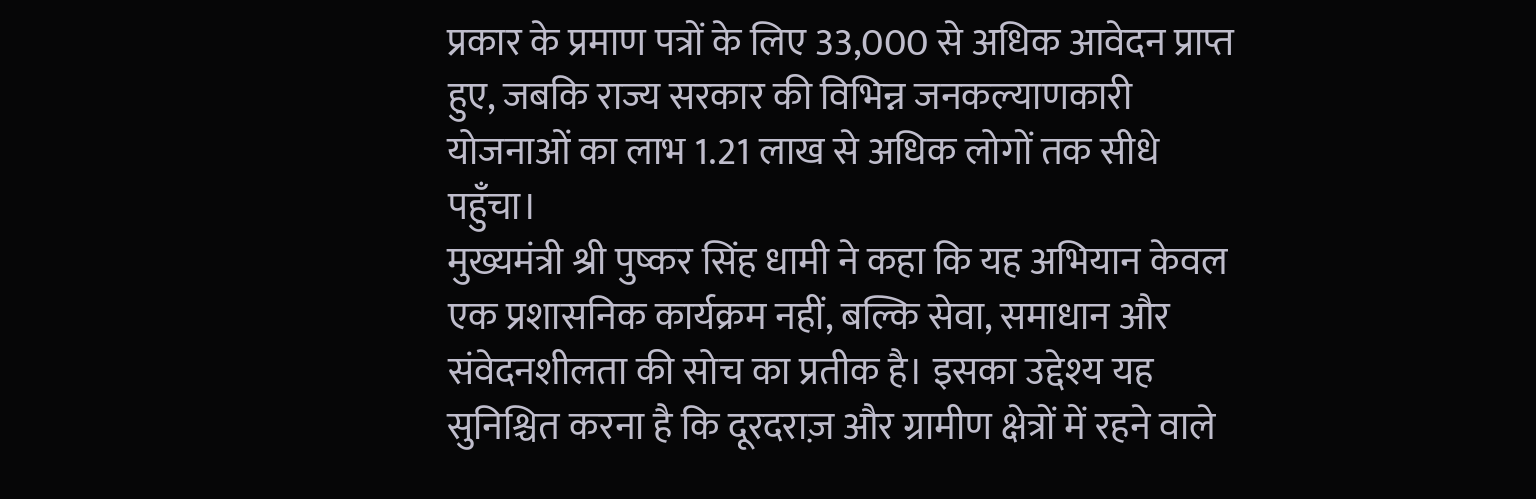प्रकार के प्रमाण पत्रों के लिए 33,000 से अधिक आवेदन प्राप्त हुए, जबकि राज्य सरकार की विभिन्न जनकल्याणकारी योजनाओं का लाभ 1.21 लाख से अधिक लोगों तक सीधे पहुँचा।
मुख्यमंत्री श्री पुष्कर सिंह धामी ने कहा कि यह अभियान केवल एक प्रशासनिक कार्यक्रम नहीं, बल्कि सेवा, समाधान और संवेदनशीलता की सोच का प्रतीक है। इसका उद्देश्य यह सुनिश्चित करना है कि दूरदराज़ और ग्रामीण क्षेत्रों में रहने वाले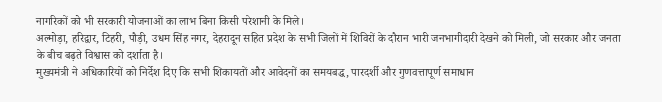नागरिकों को भी सरकारी योजनाओं का लाभ बिना किसी परेशानी के मिले।
अल्मोड़ा, हरिद्वार, टिहरी, पौड़ी, उधम सिंह नगर, देहरादून सहित प्रदेश के सभी जिलों में शिविरों के दौरान भारी जनभागीदारी देखने को मिली, जो सरकार और जनता के बीच बढ़ते विश्वास को दर्शाता है।
मुख्यमंत्री ने अधिकारियों को निर्देश दिए कि सभी शिकायतों और आवेदनों का समयबद्ध, पारदर्शी और गुणवत्तापूर्ण समाधान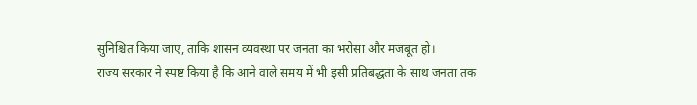सुनिश्चित किया जाए, ताकि शासन व्यवस्था पर जनता का भरोसा और मजबूत हो।
राज्य सरकार ने स्पष्ट किया है कि आने वाले समय में भी इसी प्रतिबद्धता के साथ जनता तक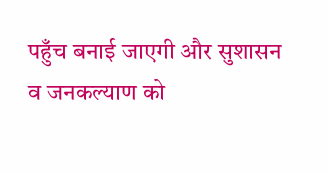पहुँच बनाई जाएगी और सुशासन व जनकल्याण को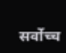सर्वोच्च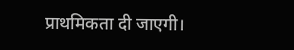प्राथमिकता दी जाएगी।